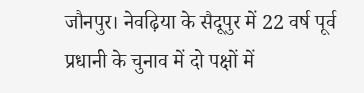जौनपुर। नेवढ़िया के सैदूपुर में 22 वर्ष पूर्व प्रधानी के चुनाव में दो पक्षों में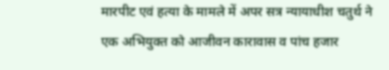मारपीट एवं हत्या के मामले में अपर सत्र न्यायाधीश चतुर्थ ने एक अभियुक्त को आजीवन कारावास व पांच हजार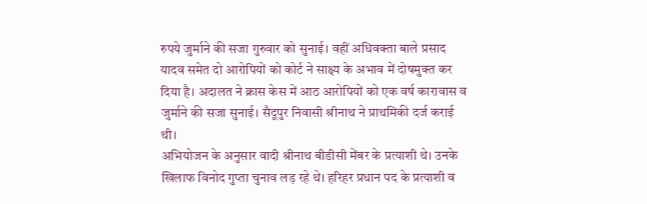रुपये जुर्माने की सजा गुरुवार को सुनाई। वहीं अधिवक्ता बाले प्रसाद यादव समेत दो आरोपियों को कोर्ट ने साक्ष्य के अभाव में दोषमुक्त कर दिया है। अदालत ने क्रास केस में आठ आरोपियों को एक वर्ष कारावास व जुर्माने की सजा सुनाई। सैदूपुर निवासी श्रीनाथ ने प्राथमिकी दर्ज कराई थी।
अभियोजन के अनुसार वादी श्रीनाथ बीडीसी मेंबर के प्रत्याशी थे। उनके खिलाफ विनोद गुप्ता चुनाव लड़ रहे थे। हरिहर प्रधान पद के प्रत्याशी व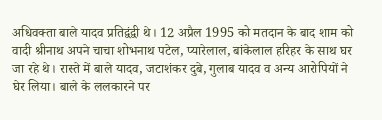अधिवक्ता बाले यादव प्रतिद्वंद्वी थे। 12 अप्रैल 1995 को मतदान के बाद शाम को वादी श्रीनाथ अपने चाचा शोभनाथ पटेल, प्यारेलाल, बांकेलाल हरिहर के साथ घर जा रहे थे। रास्ते में बाले यादव, जटाशंकर दुबे, गुलाब यादव व अन्य आरोपियों ने घेर लिया। बाले के ललकारने पर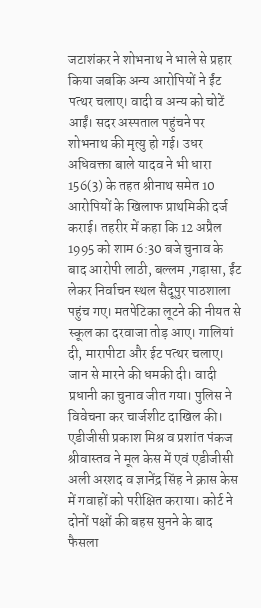जटाशंकर ने शोभनाथ ने भाले से प्रहार किया जबकि अन्य आरोपियों ने ईंट पत्थर चलाए। वादी व अन्य को चोटें आईं। सदर अस्पताल पहुंचने पर शोभनाथ की मृत्यु हो गई। उधर अधिवक्ता बाले यादव ने भी धारा 156(3) के तहत श्रीनाथ समेत 10 आरोपियों के खिलाफ प्राथमिकी दर्ज कराई। तहरीर में कहा कि 12 अप्रैल 1995 को शाम 6:30 बजे चुनाव के बाद आरोपी लाठी, बल्लम ,गड़ासा, ईंट लेकर निर्वाचन स्थल सैदूपुर पाठशाला पहुंच गए। मतपेटिका लूटने की नीयत से स्कूल का दरवाजा तोड़ आए। गालियां दी, मारापीटा और ईट पत्थर चलाए। जान से मारने की धमकी दी। वादी प्रधानी का चुनाव जीत गया। पुलिस ने विवेचना कर चार्जशीट दाखिल की। एडीजीसी प्रकाश मिश्र व प्रशांत पंकज श्रीवास्तव ने मूल केस में एवं एडीजीसी अली अरशद व ज्ञानेंद्र सिंह ने क्रास केस में गवाहों को परीक्षित कराया। कोर्ट ने दोनों पक्षों की बहस सुनने के बाद फैसला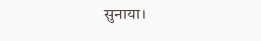सुनाया।